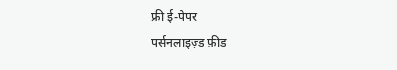फ्री ई-पेपर
पर्सनलाइज़्ड फ़ीड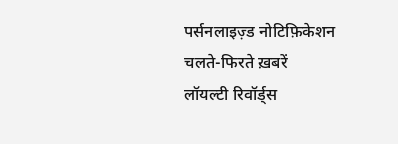पर्सनलाइज़्ड नोटिफ़िकेशन
चलते-फिरते ख़बरें
लॉयल्टी रिवॉर्ड्स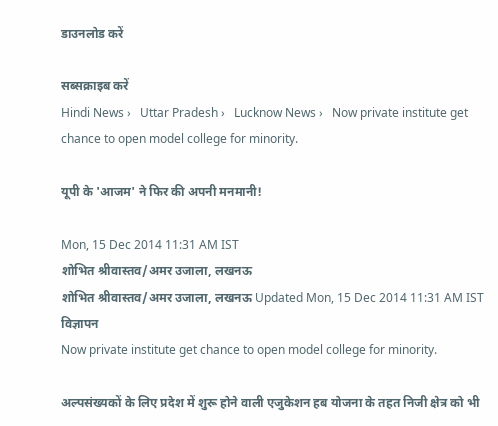डाउनलोड करें

सब्सक्राइब करें
Hindi News ›   Uttar Pradesh ›   Lucknow News ›   Now private institute get chance to open model college for minority.

यूपी के 'आजम' ने फिर की अपनी मनमानी!

Mon, 15 Dec 2014 11:31 AM IST
शोभित श्रीवास्तव/अमर उजाला, लखनऊ
शोभित श्रीवास्तव/अमर उजाला, लखनऊ Updated Mon, 15 Dec 2014 11:31 AM IST
विज्ञापन
Now private institute get chance to open model college for minority.

अल्पसंख्यकों के लिए प्रदेश में शुरू होने वाली एजुकेशन हब योजना के तहत निजी क्षेत्र को भी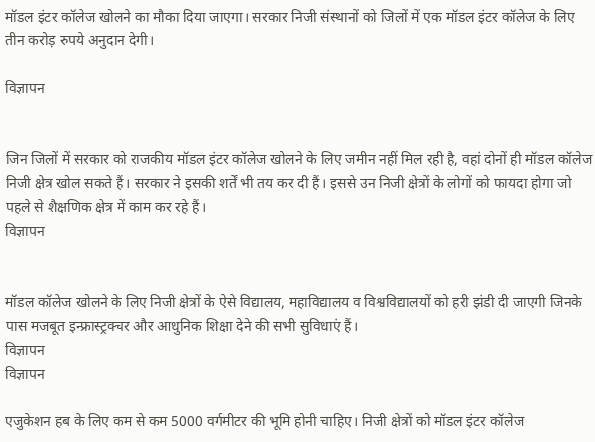मॉडल इंटर कॉलेज खोलने का मौका दिया जाएगा। सरकार निजी संस्थानों को जिलों में एक मॉडल इंटर कॉलेज के लिए तीन करोड़ रुपये अनुदान देगी।

विज्ञापन


जिन जिलों में सरकार को राजकीय मॉडल इंटर कॉलेज खोलने के लिए जमीन नहीं मिल रही है, वहां दोनों ही मॉडल कॉलेज निजी क्षेत्र खोल सकते हैं। सरकार ने इसकी शर्तें भी तय कर दी हैं। इससे उन निजी क्षेत्रों के लोगों को फायदा होगा जो पहले से शैक्षणिक क्षेत्र में काम कर रहे हैं।
विज्ञापन


मॉडल कॉलेज खोलने के लिए निजी क्षेत्रों के ऐसे विद्यालय, महाविद्यालय व विश्वविद्यालयों को हरी झंडी दी जाएगी जिनके पास मजबूत इन्फ्रास्ट्रक्चर और आधुनिक शिक्षा देने की सभी सुविधाएं हैं।
विज्ञापन
विज्ञापन

एजुकेशन हब के लिए कम से कम 5000 वर्गमीटर की भूमि होनी चाहिए। निजी क्षेत्रों को मॉडल इंटर कॉलेज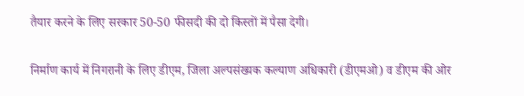तैयार करने के लिए सरकार 50-50 फीसदी की दो किस्तों में पैसा देगी।

निर्माण कार्य में निगरानी के लिए डीएम, जिला अल्पसंख्यक कल्याण अधिकारी (डीएमओ) व डीएम की ओर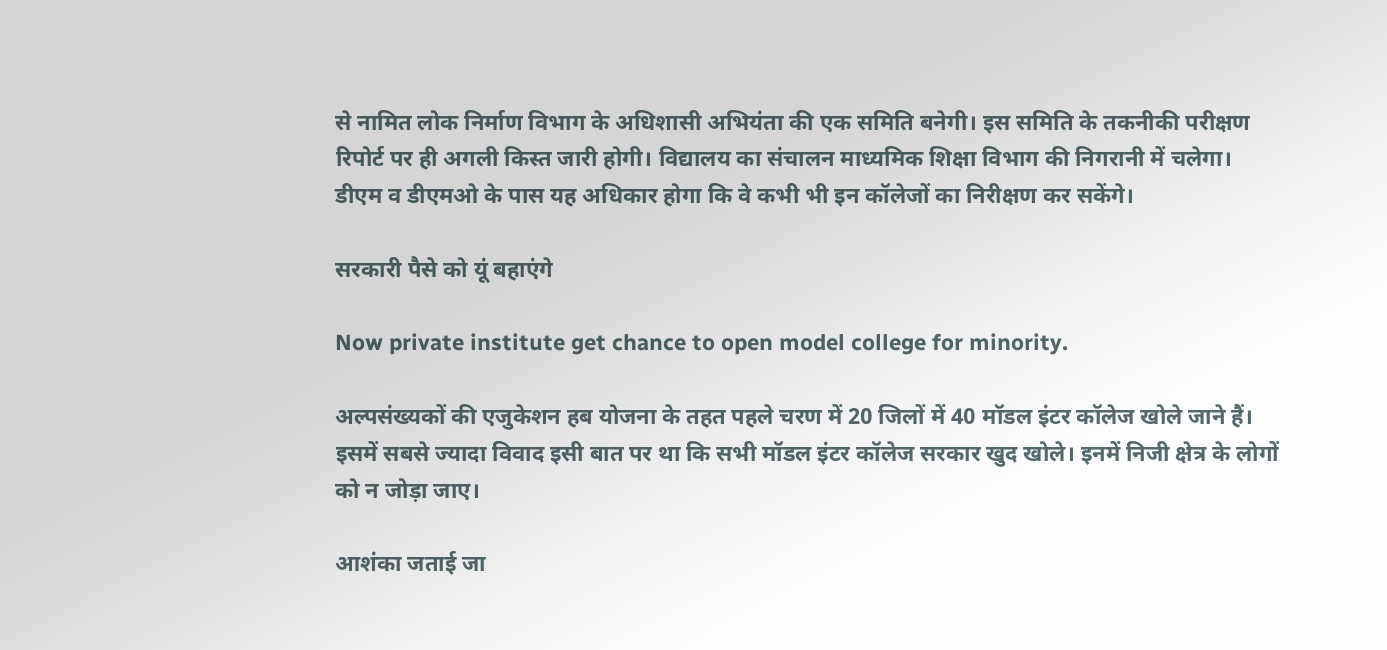से नामित लोक निर्माण विभाग के अधिशासी अभियंता की एक समिति बनेगी। इस समिति के तकनीकी परीक्षण रिपोर्ट पर ही अगली किस्त जारी होगी। विद्यालय का संचालन माध्यमिक शिक्षा विभाग की निगरानी में चलेगा। डीएम व डीएमओ के पास यह अधिकार होगा कि वे कभी भी इन कॉलेजों का निरीक्षण कर सकेंगे।

सरकारी पैसे को यूं बहाएंगे

Now private institute get chance to open model college for minority.

अल्पसंख्यकों की एजुकेशन हब योजना के तहत पहले चरण में 20 जिलों में 40 मॉडल इंटर कॉलेज खोले जाने हैं। इसमें सबसे ज्यादा विवाद इसी बात पर था कि सभी मॉडल इंटर कॉलेज सरकार खुद खोले। इनमें निजी क्षेत्र के लोगों को न जोड़ा जाए।

आशंका जताई जा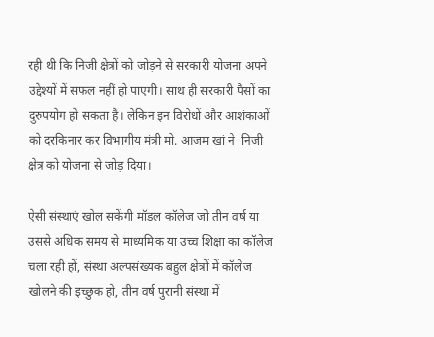रही थी कि निजी क्षेत्रों को जोड़ने से सरकारी योजना अपने उद्देश्यों में सफल नहीं हो पाएगी। साथ ही सरकारी पैसों का दुरुपयोग हो सकता है। लेकिन इन विरोधों और आशंकाओं को दरकिनार कर विभागीय मंत्री मो. आजम खां ने  निजी क्षेत्र को योजना से जोड़ दिया।

ऐसी संस्थाएं खोल सकेंगी मॉडल कॉलेज जो तीन वर्ष या उससे अधिक समय से माध्यमिक या उच्च शिक्षा का कॉलेज चला रही हों, संस्था अल्पसंख्यक बहुल क्षेत्रों में कॉलेज खोलने की इच्छुक हो, तीन वर्ष पुरानी संस्था में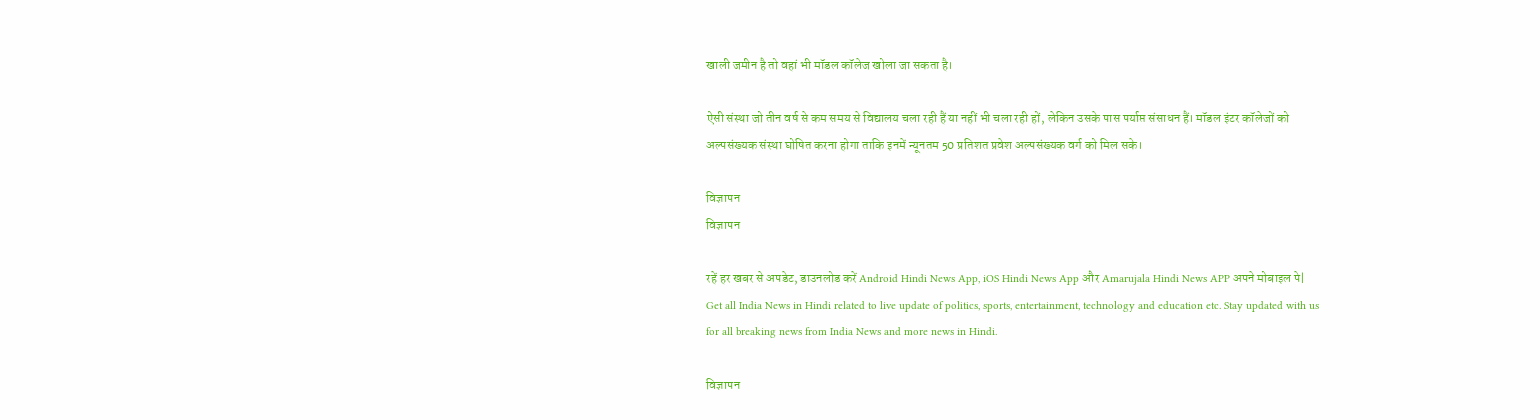खाली जमीन है तो वहां भी मॉडल कॉलेज खोला जा सकता है।

ऐसी संस्था जो तीन वर्ष से कम समय से विद्यालय चला रही हैं या नहीं भी चला रही हों, लेकिन उसके पास पर्याप्त संसाधन हैं। मॉडल इंटर कॉलेजों को अल्पसंख्यक संस्था घोषित करना होगा ताकि इनमें न्यूनतम 50 प्रतिशत प्रवेश अल्पसंख्यक वर्ग को मिल सके।

विज्ञापन
विज्ञापन

रहें हर खबर से अपडेट, डाउनलोड करें Android Hindi News App, iOS Hindi News App और Amarujala Hindi News APP अपने मोबाइल पे|
Get all India News in Hindi related to live update of politics, sports, entertainment, technology and education etc. Stay updated with us for all breaking news from India News and more news in Hindi.

विज्ञापन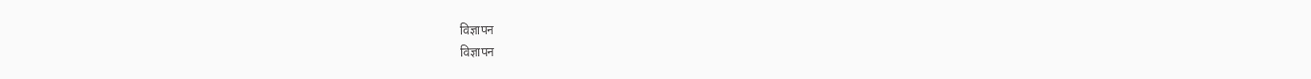विज्ञापन
विज्ञापन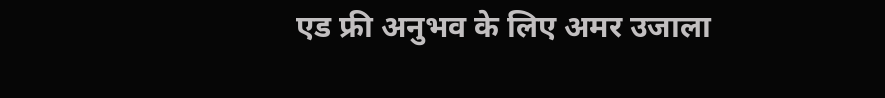एड फ्री अनुभव के लिए अमर उजाला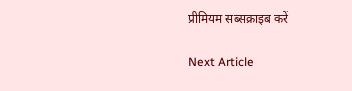प्रीमियम सब्सक्राइब करें

Next Article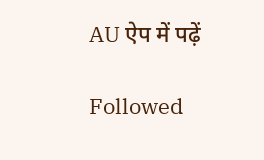AU ऐप में पढ़ें

Followed